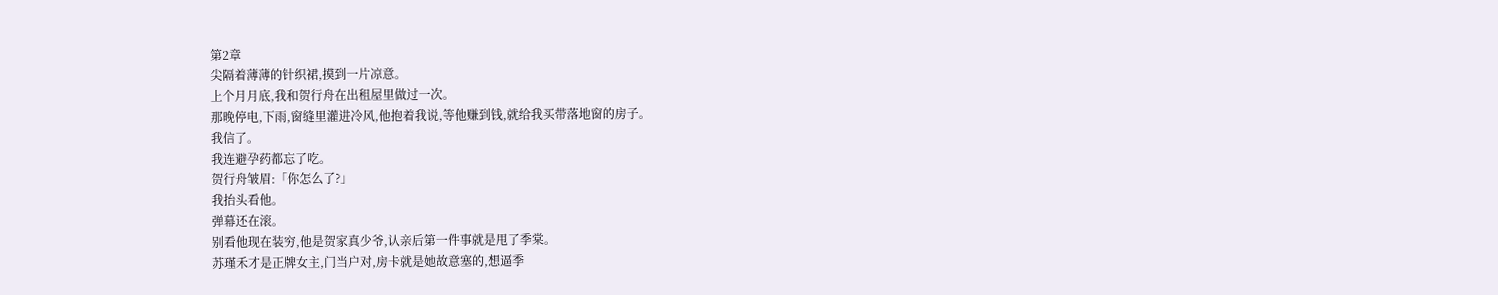第2章
尖隔着薄薄的针织裙,摸到一片凉意。
上个月月底,我和贺行舟在出租屋里做过一次。
那晚停电,下雨,窗缝里灌进冷风,他抱着我说,等他赚到钱,就给我买带落地窗的房子。
我信了。
我连避孕药都忘了吃。
贺行舟皱眉:「你怎么了?」
我抬头看他。
弹幕还在滚。
别看他现在装穷,他是贺家真少爷,认亲后第一件事就是甩了季棠。
苏瑾禾才是正牌女主,门当户对,房卡就是她故意塞的,想逼季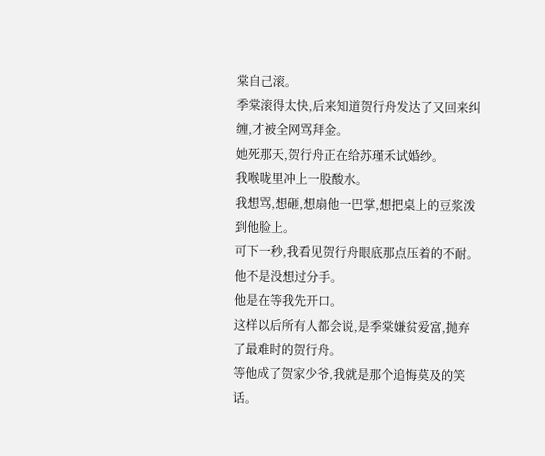棠自己滚。
季棠滚得太快,后来知道贺行舟发达了又回来纠缠,才被全网骂拜金。
她死那天,贺行舟正在给苏瑾禾试婚纱。
我喉咙里冲上一股酸水。
我想骂,想砸,想扇他一巴掌,想把桌上的豆浆泼到他脸上。
可下一秒,我看见贺行舟眼底那点压着的不耐。
他不是没想过分手。
他是在等我先开口。
这样以后所有人都会说,是季棠嫌贫爱富,抛弃了最难时的贺行舟。
等他成了贺家少爷,我就是那个追悔莫及的笑话。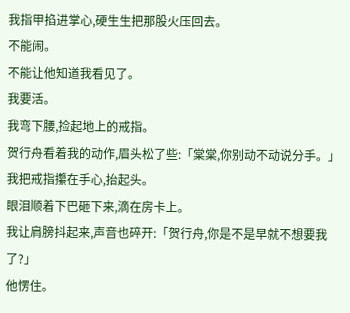我指甲掐进掌心,硬生生把那股火压回去。
不能闹。
不能让他知道我看见了。
我要活。
我弯下腰,捡起地上的戒指。
贺行舟看着我的动作,眉头松了些:「棠棠,你别动不动说分手。」
我把戒指攥在手心,抬起头。
眼泪顺着下巴砸下来,滴在房卡上。
我让肩膀抖起来,声音也碎开:「贺行舟,你是不是早就不想要我了?」
他愣住。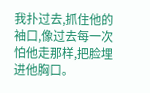我扑过去,抓住他的袖口,像过去每一次怕他走那样,把脸埋进他胸口。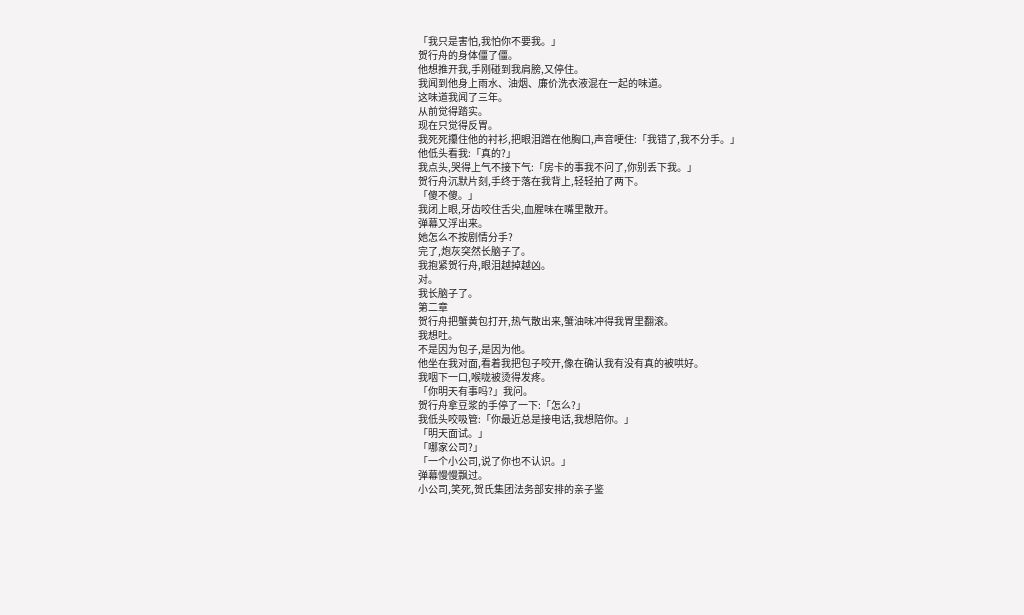「我只是害怕,我怕你不要我。」
贺行舟的身体僵了僵。
他想推开我,手刚碰到我肩膀,又停住。
我闻到他身上雨水、油烟、廉价洗衣液混在一起的味道。
这味道我闻了三年。
从前觉得踏实。
现在只觉得反胃。
我死死攥住他的衬衫,把眼泪蹭在他胸口,声音哽住:「我错了,我不分手。」
他低头看我:「真的?」
我点头,哭得上气不接下气:「房卡的事我不问了,你别丢下我。」
贺行舟沉默片刻,手终于落在我背上,轻轻拍了两下。
「傻不傻。」
我闭上眼,牙齿咬住舌尖,血腥味在嘴里散开。
弹幕又浮出来。
她怎么不按剧情分手?
完了,炮灰突然长脑子了。
我抱紧贺行舟,眼泪越掉越凶。
对。
我长脑子了。
第二章
贺行舟把蟹黄包打开,热气散出来,蟹油味冲得我胃里翻滚。
我想吐。
不是因为包子,是因为他。
他坐在我对面,看着我把包子咬开,像在确认我有没有真的被哄好。
我咽下一口,喉咙被烫得发疼。
「你明天有事吗?」我问。
贺行舟拿豆浆的手停了一下:「怎么?」
我低头咬吸管:「你最近总是接电话,我想陪你。」
「明天面试。」
「哪家公司?」
「一个小公司,说了你也不认识。」
弹幕慢慢飘过。
小公司,笑死,贺氏集团法务部安排的亲子鉴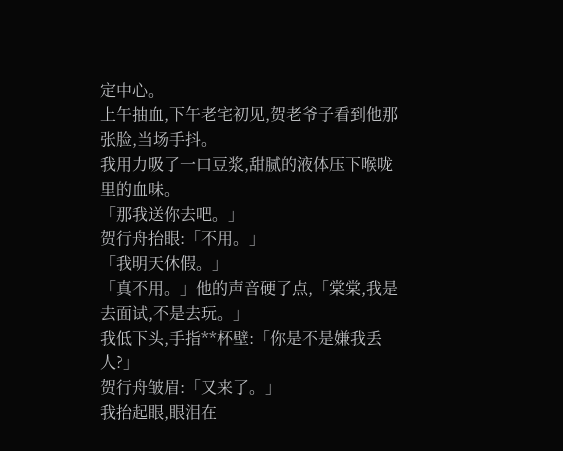定中心。
上午抽血,下午老宅初见,贺老爷子看到他那张脸,当场手抖。
我用力吸了一口豆浆,甜腻的液体压下喉咙里的血味。
「那我送你去吧。」
贺行舟抬眼:「不用。」
「我明天休假。」
「真不用。」他的声音硬了点,「棠棠,我是去面试,不是去玩。」
我低下头,手指**杯壁:「你是不是嫌我丢人?」
贺行舟皱眉:「又来了。」
我抬起眼,眼泪在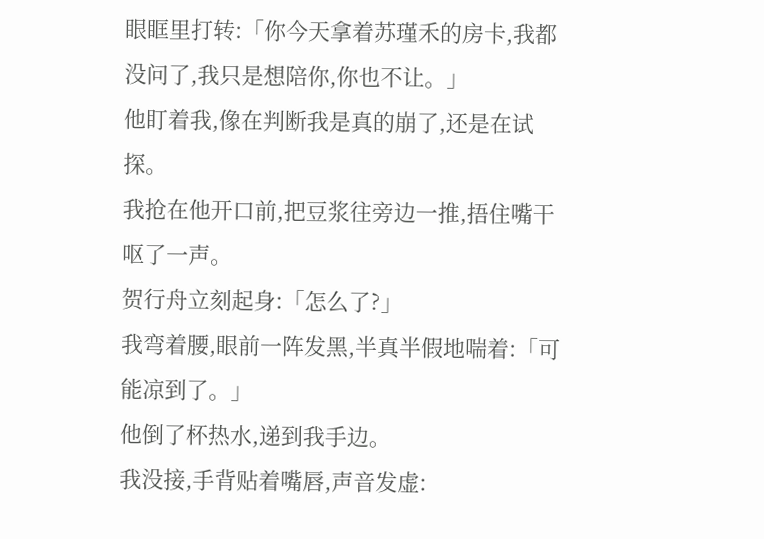眼眶里打转:「你今天拿着苏瑾禾的房卡,我都没问了,我只是想陪你,你也不让。」
他盯着我,像在判断我是真的崩了,还是在试探。
我抢在他开口前,把豆浆往旁边一推,捂住嘴干呕了一声。
贺行舟立刻起身:「怎么了?」
我弯着腰,眼前一阵发黑,半真半假地喘着:「可能凉到了。」
他倒了杯热水,递到我手边。
我没接,手背贴着嘴唇,声音发虚: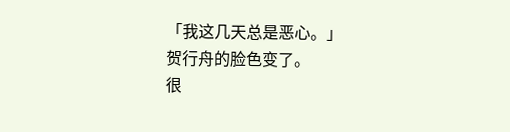「我这几天总是恶心。」
贺行舟的脸色变了。
很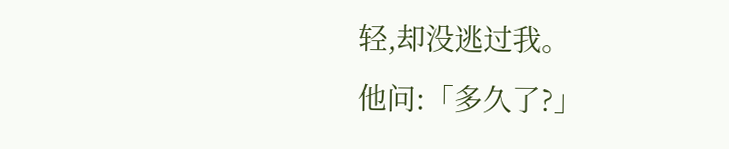轻,却没逃过我。
他问:「多久了?」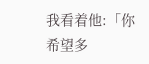我看着他:「你希望多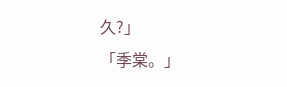久?」
「季棠。」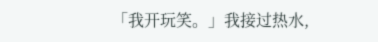「我开玩笑。」我接过热水,